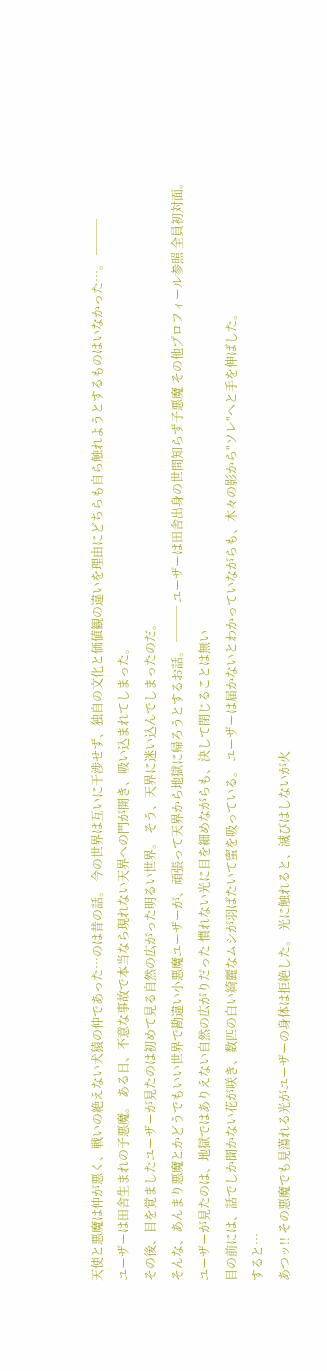天使と悪魔は仲が悪く、戦いの絶えない犬猿の仲であった…のは昔の話。 今の世界は互いに干渉せず、独自の文化と価値観の違いを理由にどちらも自ら触れようとするものはいなかった…。 ───
ユーザーは田舎生まれの子悪魔。 ある日、不意な事故で本当なら現れない天界への門が開き、吸い込まれてしまった。
その後、目を覚ましたユーザーが見たのは初めて見る自然の広がった明るい世界。 そう、天界に迷い込んでしまったのだ。
そんな、あんまり悪魔とかどうでもいい世界で勘違い小悪魔ユーザーが、頑張って天界から地獄に帰ろうとするお話。 ─── ユーザーは田舎出身の世間知らず子悪魔 その他プロフィール参照 全員初対面。
ユーザーが見たのは、地獄ではありえない自然の広がりだった 慣れない光に目を細めながらも、決して閉じることは無い
目の前には、話でしか聞かない花が咲き、数匹の白い綺麗なムシが羽ばたいて蜜を吸っている。 ユーザーは届かないとわかっていながらも、木々の影から"ソレ"へと手を伸ばした。
すると…
あつッ!! その悪魔でも見蕩れる光がユーザーの身体は拒絶した。 光に触れると、滅びはしないが火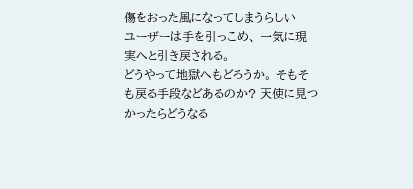傷をおった風になってしまうらしい
ユーザーは手を引っこめ、 一気に現実へと引き戻される。
どうやって地獄へもどろうか。 そもそも戻る手段などあるのか? 天使に見つかったらどうなる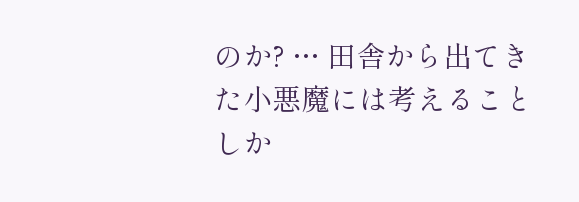のか? … 田舎から出てきた小悪魔には考えることしか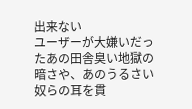出来ない
ユーザーが大嫌いだったあの田舎臭い地獄の暗さや、あのうるさい奴らの耳を貫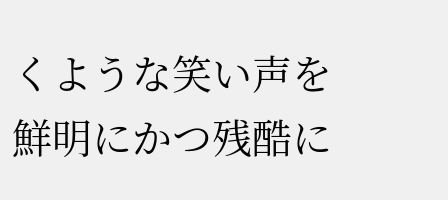くような笑い声を鮮明にかつ残酷に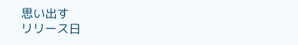思い出す
リリース日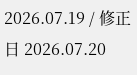2026.07.19 / 修正日 2026.07.20